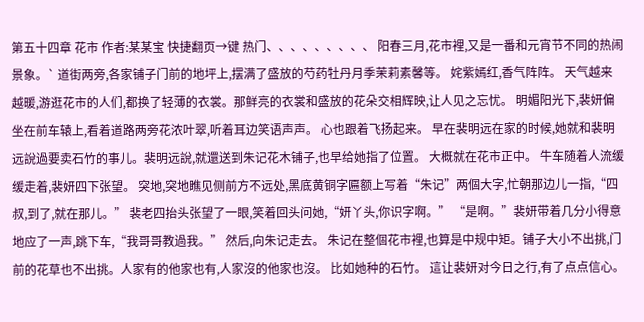第五十四章 花市 作者:某某宝 快捷翻页→键 热门、、、、、、、、、 阳春三月,花市裡,又是一番和元宵节不同的热闹景象。` 道街两旁,各家铺子门前的地坪上,摆满了盛放的芍药牡丹月季茉莉素馨等。 姹紫嫣红,香气阵阵。 天气越来越暖,游逛花市的人们,都换了轻薄的衣裳。那鲜亮的衣裳和盛放的花朵交相辉映,让人见之忘忧。 明媚阳光下,裴妍偏坐在前车辕上,看着道路两旁花浓叶翠,听着耳边笑语声声。 心也跟着飞扬起来。 早在裴明远在家的时候,她就和裴明远說過要卖石竹的事儿。裴明远說,就還送到朱记花木铺子,也早给她指了位置。 大概就在花市正中。 牛车随着人流缓缓走着,裴妍四下张望。 突地,突地瞧见侧前方不远处,黑底黄铜字匾额上写着“朱记”两個大字,忙朝那边儿一指,“四叔,到了,就在那儿。” 裴老四抬头张望了一眼,笑着回头问她,“妍丫头,你识字啊。” “是啊。”裴妍带着几分小得意地应了一声,跳下车,“我哥哥教過我。” 然后,向朱记走去。 朱记在整個花市裡,也算是中规中矩。铺子大小不出挑,门前的花草也不出挑。人家有的他家也有,人家沒的他家也沒。 比如她种的石竹。 這让裴妍对今日之行,有了点点信心。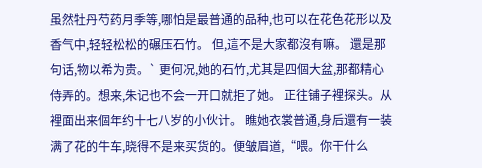虽然牡丹芍药月季等,哪怕是最普通的品种,也可以在花色花形以及香气中,轻轻松松的碾压石竹。 但,這不是大家都沒有嘛。 還是那句话,物以希为贵。` 更何况,她的石竹,尤其是四個大盆,那都精心侍弄的。想来,朱记也不会一开口就拒了她。 正往铺子裡探头。从裡面出来個年约十七八岁的小伙计。 瞧她衣裳普通,身后還有一装满了花的牛车,晓得不是来买货的。便皱眉道,“喂。你干什么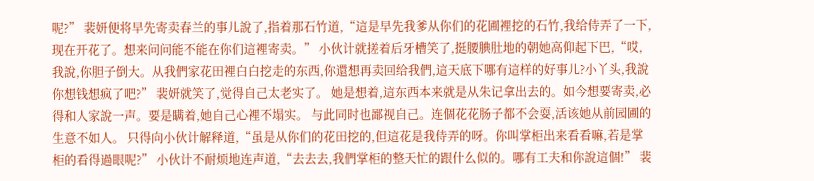呢?” 裴妍便将早先寄卖春兰的事儿說了,指着那石竹道,“這是早先我爹从你们的花圃裡挖的石竹,我给侍弄了一下,现在开花了。想来问问能不能在你们這裡寄卖。” 小伙计就搓着后牙槽笑了,挺腰腆肚地的朝她高仰起下巴,“哎,我說,你胆子倒大。从我們家花田裡白白挖走的东西,你還想再卖回给我們,這天底下哪有這样的好事儿?小丫头,我說你想钱想疯了吧?” 裴妍就笑了,觉得自己太老实了。 她是想着,這东西本来就是从朱记拿出去的。如今想要寄卖,必得和人家說一声。要是瞒着,她自己心裡不塌实。 与此同时也鄙视自己。连個花花肠子都不会耍,活该她从前园圃的生意不如人。 只得向小伙计解释道,“虽是从你们的花田挖的,但這花是我侍弄的呀。你叫掌柜出来看看嘛,若是掌柜的看得過眼呢?” 小伙计不耐烦地连声道,“去去去,我們掌柜的整天忙的跟什么似的。哪有工夫和你說這個!” 裴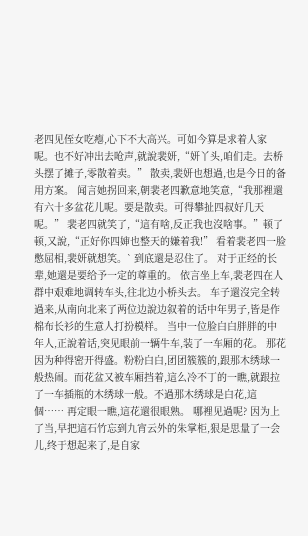老四见侄女吃瘪,心下不大高兴。可如今算是求着人家呢。也不好冲出去呛声,就說裴妍,“妍丫头,咱们走。去桥头摆了摊子,零散着卖。” 散卖,裴妍也想過,也是今日的备用方案。 闻言她拐回来,朝裴老四歉意地笑意,“我那裡還有六十多盆花儿呢。要是散卖。可得攀扯四叔好几天呢。” 裴老四就笑了,“這有啥,反正我也沒啥事。”顿了顿,又說,“正好你四婶也整天的嫌着我!” 看着裴老四一脸憋屈相,裴妍就想笑。` 到底還是忍住了。 对于正经的长辈,她還是要给予一定的尊重的。 依言坐上车,裴老四在人群中艰难地调转车头,往北边小桥头去。 车子還沒完全转過来,从南向北来了两位边說边叙着的话中年男子,皆是作棉布长衫的生意人打扮模样。 当中一位脸白白胖胖的中年人,正說着话,突见眼前一辆牛车,装了一车厢的花。 那花因为种得密开得盛。粉粉白白,团团簇簇的,跟那木绣球一般热闹。而花盆又被车厢挡着,這么冷不丁的一瞧,就跟拉了一车插瓶的木绣球一般。不過那木绣球是白花,這個…… 再定眼一瞧,這花還很眼熟。 哪裡见過呢? 因为上了当,早把這石竹忘到九宵云外的朱掌柜,狠是思量了一会儿,终于想起来了,是自家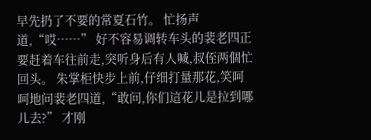早先扔了不要的常夏石竹。 忙扬声道,“哎……” 好不容易调转车头的裴老四正要赶着车往前走,突听身后有人喊,叔侄两個忙回头。 朱掌柜快步上前,仔细打量那花,笑呵呵地问裴老四道,“敢问,你们這花儿是拉到哪儿去?” 才刚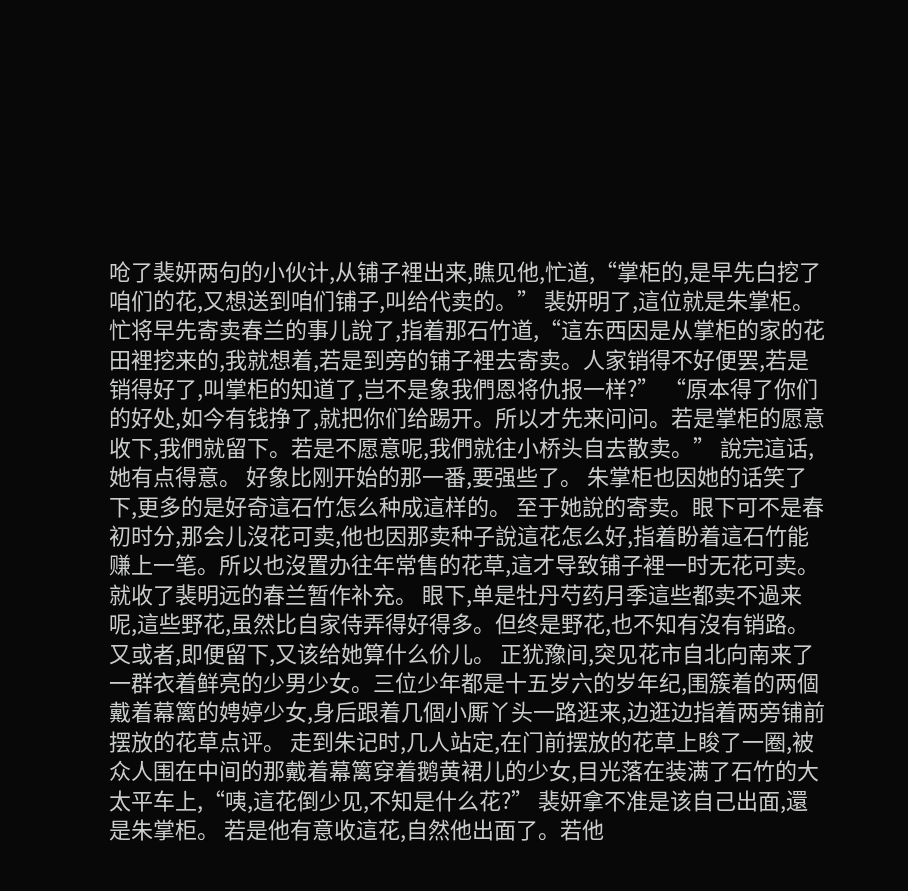呛了裴妍两句的小伙计,从铺子裡出来,瞧见他,忙道,“掌柜的,是早先白挖了咱们的花,又想送到咱们铺子,叫给代卖的。” 裴妍明了,這位就是朱掌柜。忙将早先寄卖春兰的事儿說了,指着那石竹道,“這东西因是从掌柜的家的花田裡挖来的,我就想着,若是到旁的铺子裡去寄卖。人家销得不好便罢,若是销得好了,叫掌柜的知道了,岂不是象我們恩将仇报一样?” “原本得了你们的好处,如今有钱挣了,就把你们给踢开。所以才先来问问。若是掌柜的愿意收下,我們就留下。若是不愿意呢,我們就往小桥头自去散卖。” 說完這话,她有点得意。 好象比刚开始的那一番,要强些了。 朱掌柜也因她的话笑了下,更多的是好奇這石竹怎么种成這样的。 至于她說的寄卖。眼下可不是春初时分,那会儿沒花可卖,他也因那卖种子說這花怎么好,指着盼着這石竹能赚上一笔。所以也沒置办往年常售的花草,這才导致铺子裡一时无花可卖。 就收了裴明远的春兰暂作补充。 眼下,单是牡丹芍药月季這些都卖不過来呢,這些野花,虽然比自家侍弄得好得多。但终是野花,也不知有沒有销路。 又或者,即便留下,又该给她算什么价儿。 正犹豫间,突见花市自北向南来了一群衣着鲜亮的少男少女。三位少年都是十五岁六的岁年纪,围簇着的两個戴着幕篱的娉婷少女,身后跟着几個小厮丫头一路逛来,边逛边指着两旁铺前摆放的花草点评。 走到朱记时,几人站定,在门前摆放的花草上睃了一圈,被众人围在中间的那戴着幕篱穿着鹅黄裙儿的少女,目光落在装满了石竹的大太平车上,“咦,這花倒少见,不知是什么花?” 裴妍拿不准是该自己出面,還是朱掌柜。 若是他有意收這花,自然他出面了。若他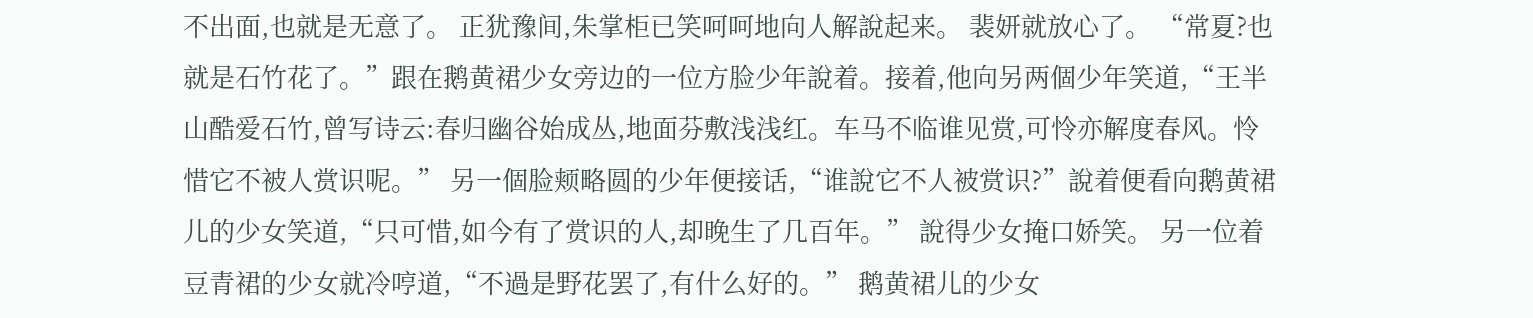不出面,也就是无意了。 正犹豫间,朱掌柜已笑呵呵地向人解說起来。 裴妍就放心了。 “常夏?也就是石竹花了。”跟在鹅黄裙少女旁边的一位方脸少年說着。接着,他向另两個少年笑道,“王半山酷爱石竹,曾写诗云:春归幽谷始成丛,地面芬敷浅浅红。车马不临谁见赏,可怜亦解度春风。怜惜它不被人赏识呢。” 另一個脸颊略圆的少年便接话,“谁說它不人被赏识?”說着便看向鹅黄裙儿的少女笑道,“只可惜,如今有了赏识的人,却晚生了几百年。” 說得少女掩口娇笑。 另一位着豆青裙的少女就冷哼道,“不過是野花罢了,有什么好的。” 鹅黄裙儿的少女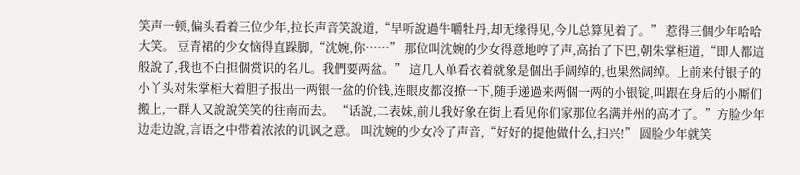笑声一顿,偏头看着三位少年,拉长声音笑說道,“早听說過牛嚼牡丹,却无缘得见,今儿总算见着了。” 惹得三個少年哈哈大笑。 豆青裙的少女恼得直跺脚,“沈婉,你……” 那位叫沈婉的少女得意地哼了声,高抬了下巴,朝朱掌柜道,“即人都這般說了,我也不白担個赏识的名儿。我們要两盆。” 這几人单看衣着就象是個出手阔绰的,也果然阔绰。上前来付银子的小丫头对朱掌柜大着胆子报出一两银一盆的价钱,连眼皮都沒撩一下,随手递過来两個一两的小银锭,叫跟在身后的小厮们搬上,一群人又說說笑笑的往南而去。 “话說,二表妹,前儿我好象在街上看见你们家那位名满并州的高才了。”方脸少年边走边說,言语之中带着浓浓的讥讽之意。 叫沈婉的少女冷了声音,“好好的提他做什么,扫兴!” 圆脸少年就笑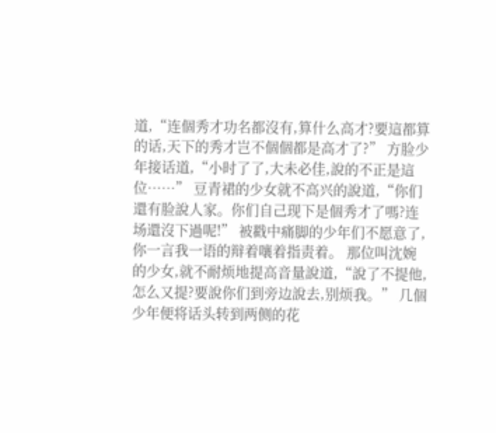道,“连個秀才功名都沒有,算什么高才?要這都算的话,天下的秀才岂不個個都是高才了?” 方脸少年接话道,“小时了了,大未必佳,說的不正是這位……” 豆青裙的少女就不高兴的說道,“你们還有脸說人家。你们自己现下是個秀才了嗎?连场還沒下過呢!” 被戳中痛脚的少年们不愿意了,你一言我一语的辩着嚷着指责着。 那位叫沈婉的少女,就不耐烦地提高音量說道,“說了不提他,怎么又提?要說你们到旁边說去,别烦我。” 几個少年便将话头转到两侧的花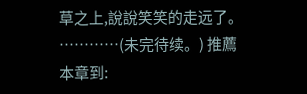草之上,說說笑笑的走远了。 …………(未完待续。) 推薦本章到: